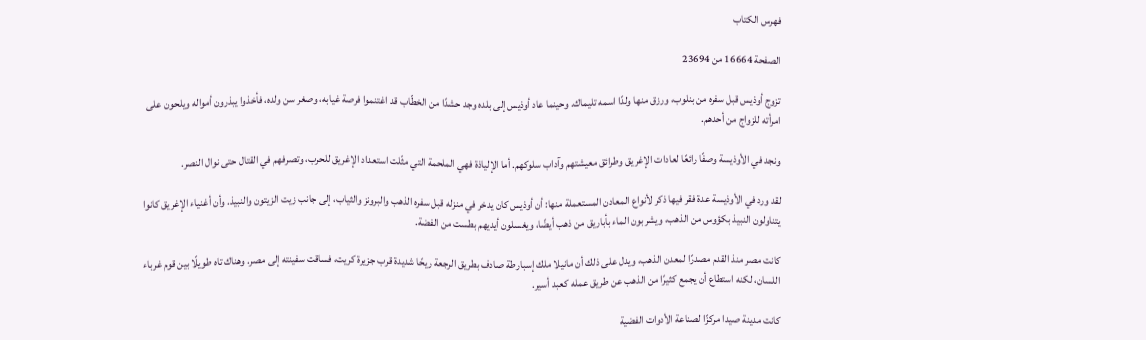فهرس الكتاب

الصفحة 16664 من 23694

تزوج أوذيس قبل سفره من بنلوب، ورزق منها ولدًا اسمه تليماك. وحينما عاد أوذيس إلى بلده وجد حشدًا من الخطّاب قد اغتنموا فرصة غيابه، وصغر سن ولده، فأخذوا يبذرون أمواله ويلحون على امرأته للزواج من أحدهم.

ونجد في الأوذيسة وصفًا رائعًا لعادات الإغريق وطرائق معيشتهم وآداب سلوكهم. أما الإلياذة فهي الملحمة التي مثّلت استعداد الإغريق للحرب، وتصرفهم في القتال حتى نوال النصر.

لقد ورد في الأوذيسة عدة فقر فيها ذكر لأنواع المعادن المستعملة منها: أن أوذيس كان يدخر في منزله قبل سفره الذهب والبرونز والثياب، إلى جانب زيت الزيتون والنبيذ. وأن أغنياء الإغريق كانوا يتناولون النبيذ بكؤوس من الذهب، ويشربون الماء بأباريق من ذهب أيضًا، ويغسلون أيديهم بطست من الفضة.

كانت مصر منذ القدم مصدرًا لمعدن الذهب، ويدل على ذلك أن مانيلا ملك إسبارطة صادف بطريق الرجعة ريحًا شديدة قرب جزيرة كريت، فساقت سفينته إلى مصر. وهناك تاه طويلًا بين قوم غرباء اللسان، لكنه استطاع أن يجمع كثيرًا من الذهب عن طريق عمله كعبد أسير.

كانت مدينة صيدا مركزًا لصناعة الأدوات الفضية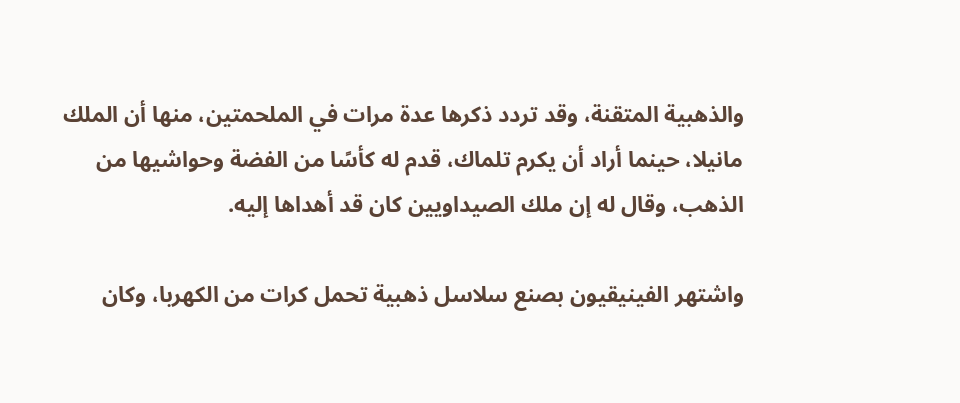والذهبية المتقنة، وقد تردد ذكرها عدة مرات في الملحمتين، منها أن الملك مانيلا، حينما أراد أن يكرم تلماك، قدم له كأسًا من الفضة وحواشيها من الذهب، وقال له إن ملك الصيداويين كان قد أهداها إليه.

واشتهر الفينيقيون بصنع سلاسل ذهبية تحمل كرات من الكهربا، وكان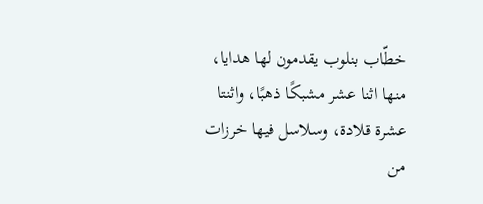خطّاب بنلوب يقدمون لها هدايا، منها اثنا عشر مشبكًا ذهبًا، واثنتا عشرة قلادة، وسلاسل فيها خرزات من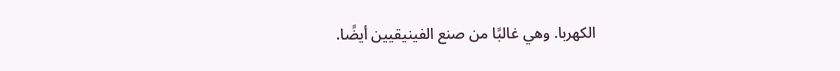الكهربا. وهي غالبًا من صنع الفينيقيين أيضًا.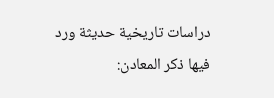دراسات تاريخية حديثة ورد فيها ذكر المعادن: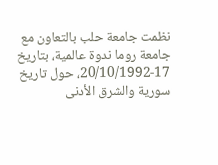نظمت جامعة حلب بالتعاون مع جامعة روما ندوة عالمية، بتاريخ 17-20/10/1992، حول تاريخ سورية والشرق الأدنى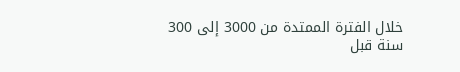خلال الفترة الممتدة من 3000 إلى 300 سنة قبل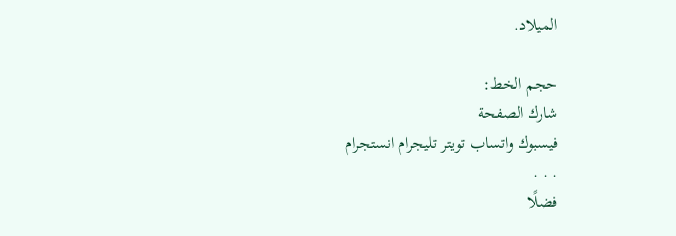الميلاد.

حجم الخط:
شارك الصفحة
فيسبوك واتساب تويتر تليجرام انستجرام
. . .
فضلًا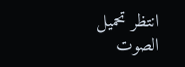انتظر تحميل الصوت